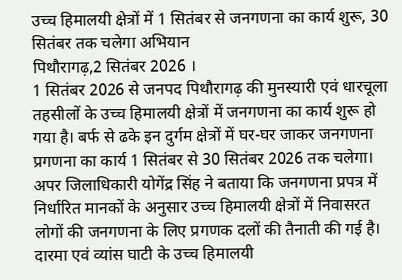उच्च हिमालयी क्षेत्रों में 1 सितंबर से जनगणना का कार्य शुरू, 30 सितंबर तक चलेगा अभियान
पिथौरागढ़,2 सितंबर 2026 ।
1 सितंबर 2026 से जनपद पिथौरागढ़ की मुनस्यारी एवं धारचूला तहसीलों के उच्च हिमालयी क्षेत्रों में जनगणना का कार्य शुरू हो गया है। बर्फ से ढके इन दुर्गम क्षेत्रों में घर-घर जाकर जनगणना प्रगणना का कार्य 1 सितंबर से 30 सितंबर 2026 तक चलेगा।
अपर जिलाधिकारी योगेंद्र सिंह ने बताया कि जनगणना प्रपत्र में निर्धारित मानकों के अनुसार उच्च हिमालयी क्षेत्रों में निवासरत लोगों की जनगणना के लिए प्रगणक दलों की तैनाती की गई है। दारमा एवं व्यांस घाटी के उच्च हिमालयी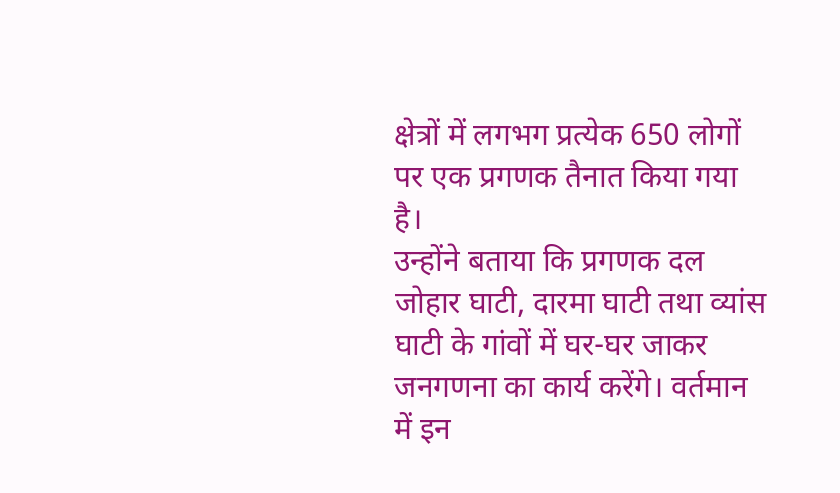क्षेत्रों में लगभग प्रत्येक 650 लोगों पर एक प्रगणक तैनात किया गया है।
उन्होंने बताया कि प्रगणक दल जोहार घाटी, दारमा घाटी तथा व्यांस घाटी के गांवों में घर-घर जाकर जनगणना का कार्य करेंगे। वर्तमान में इन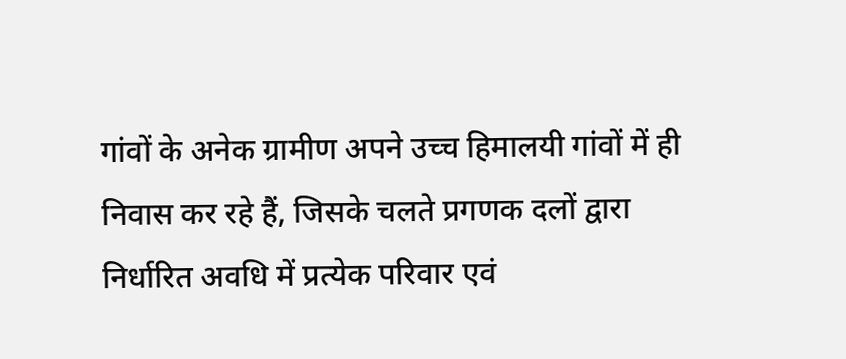गांवों के अनेक ग्रामीण अपने उच्च हिमालयी गांवों में ही निवास कर रहे हैं, जिसके चलते प्रगणक दलों द्वारा निर्धारित अवधि में प्रत्येक परिवार एवं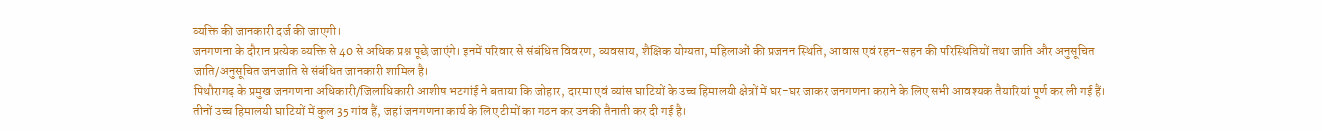व्यक्ति की जानकारी दर्ज की जाएगी।
जनगणना के दौरान प्रत्येक व्यक्ति से 40 से अधिक प्रश्न पूछे जाएंगे। इनमें परिवार से संबंधित विवरण, व्यवसाय, शैक्षिक योग्यता, महिलाओं की प्रजनन स्थिति, आवास एवं रहन-सहन की परिस्थितियों तथा जाति और अनुसूचित जाति/अनुसूचित जनजाति से संबंधित जानकारी शामिल है।
पिथौरागढ़ के प्रमुख जनगणना अधिकारी/जिलाधिकारी आशीष भटगांई ने बताया कि जोहार, दारमा एवं व्यांस घाटियों के उच्च हिमालयी क्षेत्रों में घर-घर जाकर जनगणना कराने के लिए सभी आवश्यक तैयारियां पूर्ण कर ली गई हैं। तीनों उच्च हिमालयी घाटियों में कुल 35 गांव हैं, जहां जनगणना कार्य के लिए टीमों का गठन कर उनकी तैनाती कर दी गई है।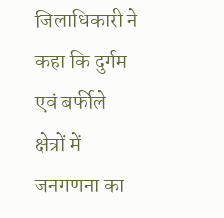जिलाधिकारी ने कहा कि दुर्गम एवं बर्फीले क्षेत्रों में जनगणना का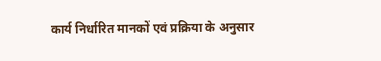कार्य निर्धारित मानकों एवं प्रक्रिया के अनुसार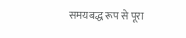समयबद्ध रूप से पूरा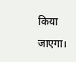किया जाएगा।